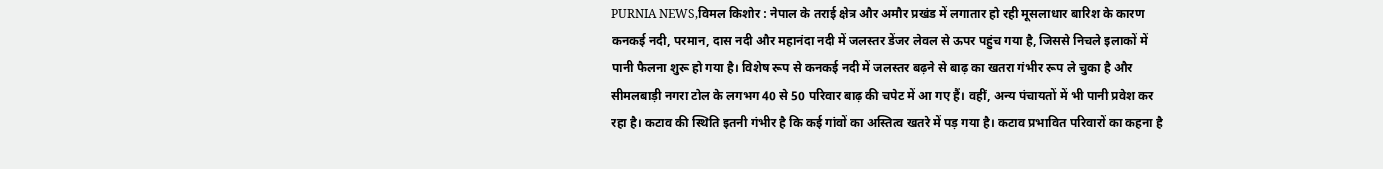PURNIA NEWS,विमल किशोर : नेपाल के तराई क्षेत्र और अमौर प्रखंड में लगातार हो रही मूसलाधार बारिश के कारण कनकई नदी, परमान, दास नदी और महानंदा नदी में जलस्तर डेंजर लेवल से ऊपर पहुंच गया है, जिससे निचले इलाकों में पानी फैलना शुरू हो गया है। विशेष रूप से कनकई नदी में जलस्तर बढ़ने से बाढ़ का खतरा गंभीर रूप ले चुका है और सीमलबाड़ी नगरा टोल के लगभग 40 से 50 परिवार बाढ़ की चपेट में आ गए हैं। वहीं, अन्य पंचायतों में भी पानी प्रवेश कर रहा है। कटाव की स्थिति इतनी गंभीर है कि कई गांवों का अस्तित्व खतरे में पड़ गया है। कटाव प्रभावित परिवारों का कहना है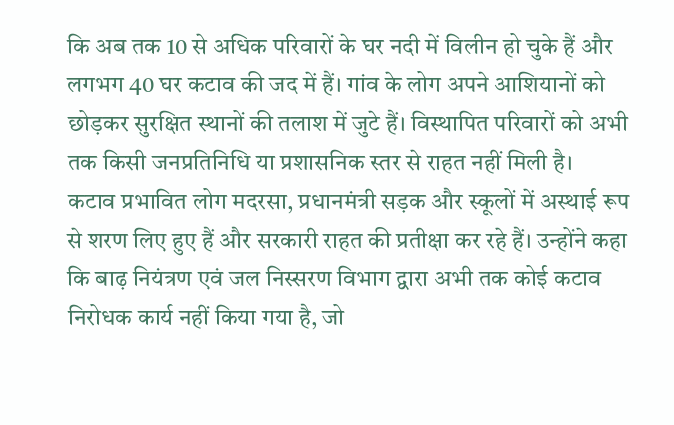कि अब तक 10 से अधिक परिवारों के घर नदी में विलीन हो चुके हैं और लगभग 40 घर कटाव की जद में हैं। गांव के लोग अपने आशियानों को छोड़कर सुरक्षित स्थानों की तलाश में जुटे हैं। विस्थापित परिवारों को अभी तक किसी जनप्रतिनिधि या प्रशासनिक स्तर से राहत नहीं मिली है।
कटाव प्रभावित लोग मदरसा, प्रधानमंत्री सड़क और स्कूलों में अस्थाई रूप से शरण लिए हुए हैं और सरकारी राहत की प्रतीक्षा कर रहे हैं। उन्होंने कहा कि बाढ़ नियंत्रण एवं जल निस्सरण विभाग द्वारा अभी तक कोई कटाव निरोधक कार्य नहीं किया गया है, जो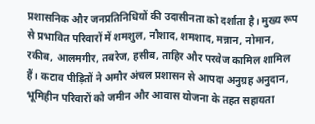प्रशासनिक और जनप्रतिनिधियों की उदासीनता को दर्शाता है। मुख्य रूप से प्रभावित परिवारों में शमशुल, नौशाद, शमशाद, मन्नान, नोमान, रकीब, आलमगीर, तबरेज, हसीब, ताहिर और परवेज कामिल शामिल हैं। कटाव पीड़ितों ने अमौर अंचल प्रशासन से आपदा अनुग्रह अनुदान, भूमिहीन परिवारों को जमीन और आवास योजना के तहत सहायता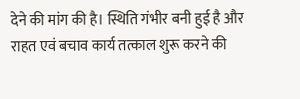देने की मांग की है। स्थिति गंभीर बनी हुई है और राहत एवं बचाव कार्य तत्काल शुरू करने की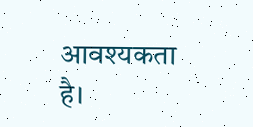आवश्यकता है।